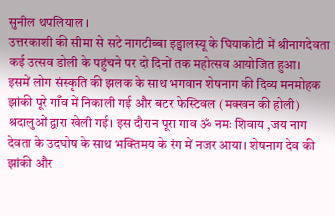सुनील थपलियाल ।
उत्तरकाशी की सीमा से सटे नागटीब्बा इड्वालस्यू के घियाकोटी में श्रीनागदेवता कई उत्सव डोली के पहुंचने पर दो दिनों तक महोत्सव आयोजित हुआ।
इसमें लोग संस्कृति की झलक के साथ भगवान शेषनाग की दिव्य मनमोहक झांकी पूरे गाँव में निकाली गई और बटर फेस्टिवल (मक्खन की होली) श्रदालुओं द्वारा खेली गई। इस दौरान पूरा गाव ॐ नमः शिवाय ,जय नाग देवता के उदघोष के साथ भक्तिमय के रंग में नजर आया। शेषनाग देव की झांकी और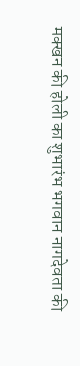मक्खन की होली का शुभारंभ भगवान नागदेवता की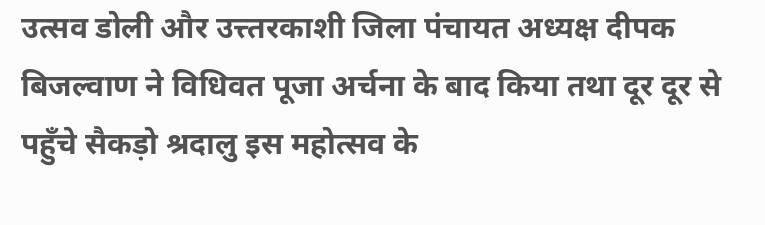उत्सव डोली और उत्त्तरकाशी जिला पंचायत अध्यक्ष दीपक बिजल्वाण ने विधिवत पूजा अर्चना के बाद किया तथा दूर दूर से पहुँचे सैकड़ो श्रदालु इस महोत्सव के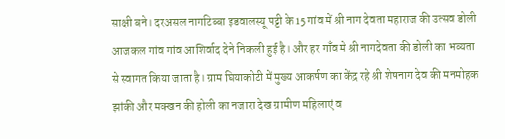साक्षी बने। दरअसल नागटिब्बा इडवालस्यू पट्टी के 15 गांव में श्री नाग देवता महाराज की उत्सव डोली आजकल गांव गांव आशिर्वाद देने निकली हुई है। और हर गाँव मे श्री नागदेवता की डोली का भव्यता से स्वागत किया जाता है। ग्राम घियाकोटी में मुख्य आकर्षण का केंद्र रहे श्री शेषनाग देव की मनमोहक झांकी और मक्खन की होली का नजारा देख ग्रामीण महिलाएं व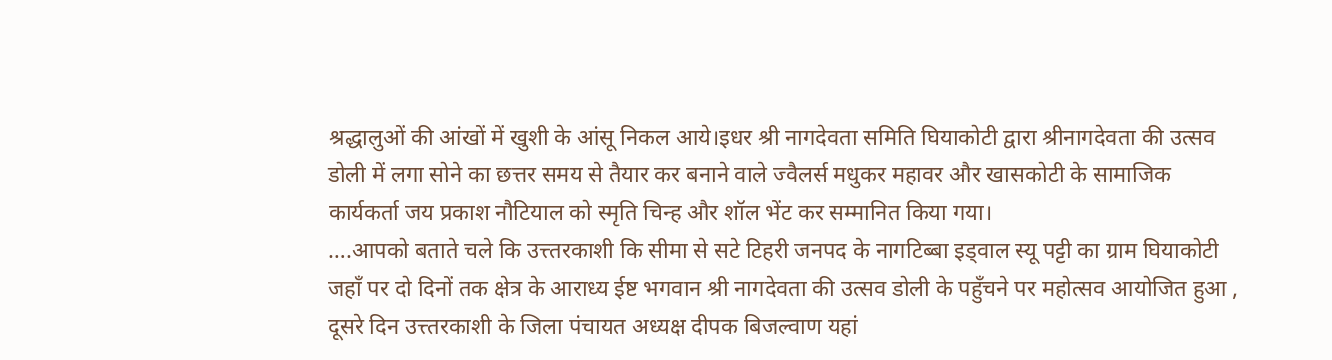श्रद्धालुओं की आंखों में खुशी के आंसू निकल आये।इधर श्री नागदेवता समिति घियाकोटी द्वारा श्रीनागदेवता की उत्सव डोली में लगा सोने का छत्तर समय से तैयार कर बनाने वाले ज्वैलर्स मधुकर महावर और खासकोटी के सामाजिक कार्यकर्ता जय प्रकाश नौटियाल को स्मृति चिन्ह और शॉल भेंट कर सम्मानित किया गया।
….आपको बताते चले कि उत्त्तरकाशी कि सीमा से सटे टिहरी जनपद के नागटिब्बा इड्वाल स्यू पट्टी का ग्राम घियाकोटी जहाँ पर दो दिनों तक क्षेत्र के आराध्य ईष्ट भगवान श्री नागदेवता की उत्सव डोली के पहुँचने पर महोत्सव आयोजित हुआ , दूसरे दिन उत्त्तरकाशी के जिला पंचायत अध्यक्ष दीपक बिजल्वाण यहां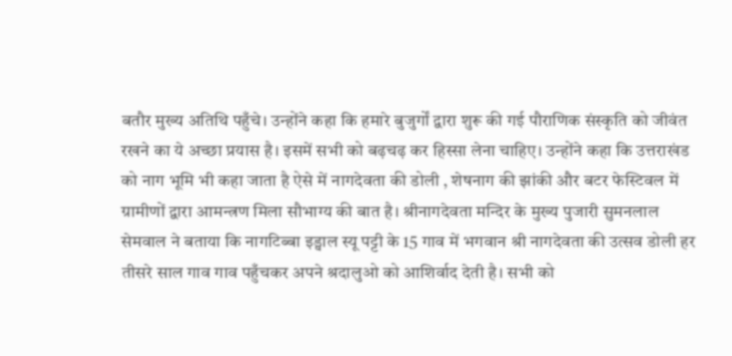बतौर मुख्य अतिथि पहुँचे। उन्होंने कहा कि हमारे बुजुर्गों द्वारा शुरू की गई पौराणिक संस्कृति को जीवंत रखने का ये अच्छा प्रयास है। इसमें सभी को बढ़चढ़ कर हिस्सा लेना चाहिए। उन्होंने कहा कि उत्तराखंड को नाग भूमि भी कहा जाता है ऐसे में नागदेवता की डोली , शेषनाग की झांकी और बटर फेस्टिवल में ग्रामीणों द्वारा आमन्त्रण मिला सौभाग्य की बात है। श्रीनागदेवता मन्दिर के मुख्य पुजारी सुमनलाल सेमवाल ने बताया कि नागटिब्बा इड्वाल स्यू पट्टी के 15 गाव में भगवान श्री नागदेवता की उत्सव डोली हर तीसरे साल गाव गाव पहुँचकर अपने श्रदालुओ को आशिर्वाद देती है। सभी को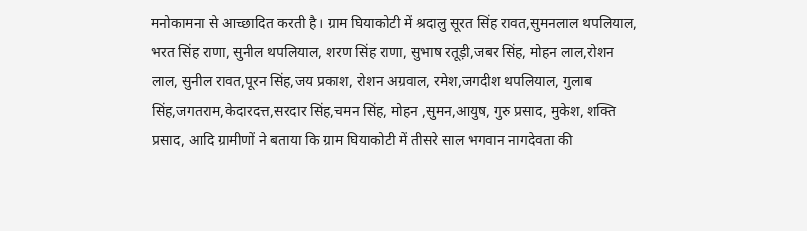मनोकामना से आच्छादित करती है। ग्राम घियाकोटी में श्रदालु सूरत सिंह रावत,सुमनलाल थपलियाल, भरत सिंह राणा, सुनील थपलियाल, शरण सिंह राणा, सुभाष रतूड़ी,जबर सिंह, मोहन लाल,रोशन लाल, सुनील रावत,पूरन सिंह,जय प्रकाश, रोशन अग्रवाल, रमेश,जगदीश थपलियाल, गुलाब सिंह,जगतराम,केदारदत्त,सरदार सिंह,चमन सिंह, मोहन ,सुमन,आयुष, गुरु प्रसाद, मुकेश, शक्ति प्रसाद, आदि ग्रामीणों ने बताया कि ग्राम घियाकोटी में तीसरे साल भगवान नागदेवता की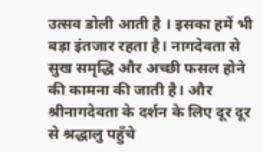उत्सव डोली आती है । इसका हमें भी बड़ा इंतजार रहता है। नागदेवता से सुख समृद्धि और अच्छी फसल होने की कामना की जाती है। और श्रीनागदेवता के दर्शन के लिए दूर दूर से श्रद्धालु पहुँचे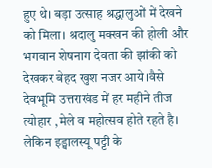हुए थे। बड़ा उत्साह श्रद्धालुओं में देखने को मिला। श्रदालु मक्खन की होली और भगवान शेषनाग देवता की झांकी को देखकर बेहद खुश नजर आये।वैसे देवभूमि उत्तराखंड में हर महीने तीज त्योहार ,मेले व महोत्सव होते रहते है।
लेकिन इड्वालस्यू पट्टी के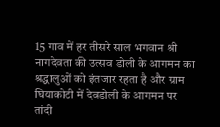15 गाव में हर तीसरे साल भगवान श्री नागदेवता की उत्सव डोली के आगमन का श्रद्धालुओं को इंतजार रहता है और ग्राम घियाकोटी में देवडोली के आगमन पर तांदी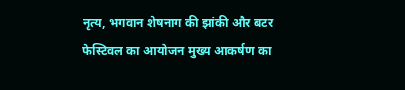नृत्य, भगवान शेषनाग की झांकी और बटर फेस्टिवल का आयोजन मुख्य आकर्षण का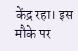केंद्र रहा। इस मौके पर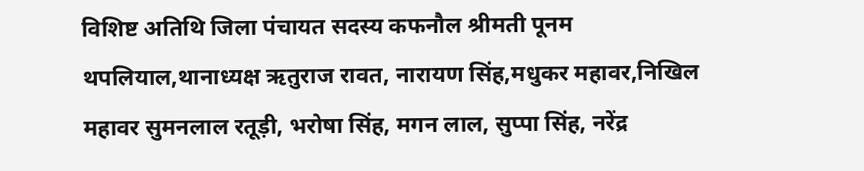विशिष्ट अतिथि जिला पंचायत सदस्य कफनौल श्रीमती पूनम थपलियाल,थानाध्यक्ष ऋतुराज रावत, नारायण सिंह,मधुकर महावर,निखिल महावर सुमनलाल रतूड़ी, भरोषा सिंह, मगन लाल, सुप्पा सिंह, नरेंद्र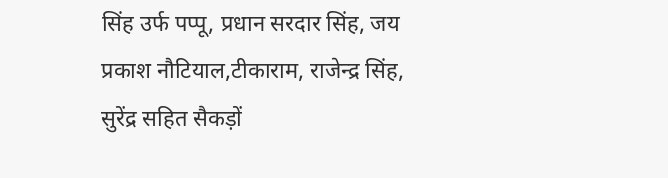सिंह उर्फ पप्पू, प्रधान सरदार सिंह, जय प्रकाश नौटियाल,टीकाराम, राजेन्द्र सिंह, सुरेंद्र सहित सैकड़ों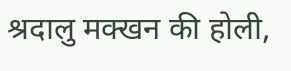श्रदालु मक्खन की होली,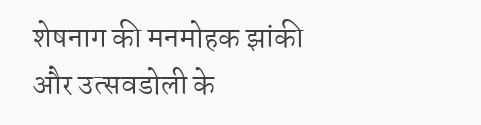शेषनाग की मनमोहक झांकी और उत्सवडोली के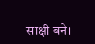साक्षी बने।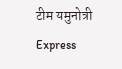टीम यमुनोत्री Express